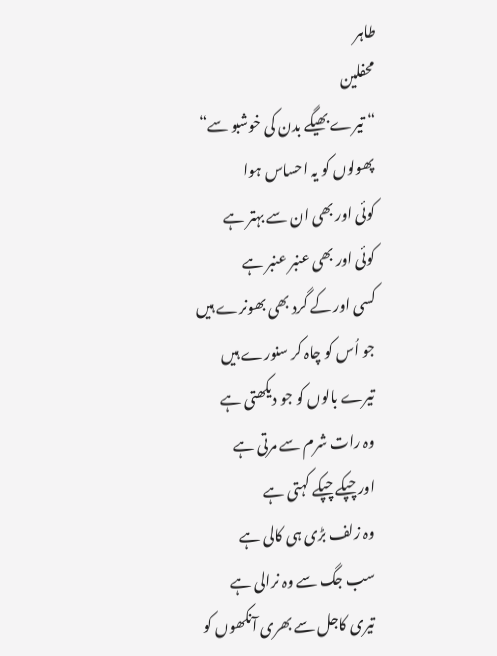طاہر
محفلین
“ تیرے بھیگے بدن کی خوشبو سے“
پھولوں کو یہ احساس ہوا
کوئی اور بھی ان سے بہتر ہے
کوئی اور بھی عنبر عنبر ہے
کسی اور کے گرد بھی بھونرے ہیں
جو اُس کو چاہ کر سنورے ہیں
تیرے بالوں کو جو دیکھتی ہے
وہ رات شرم سے مرتی ہے
اور چپکے چپکے کہتی ہے
وہ زلف بڑی ہی کالی ہے
سب جگ سے وہ نرالی ہے
تیری کاجل سے بھری آنکھوں کو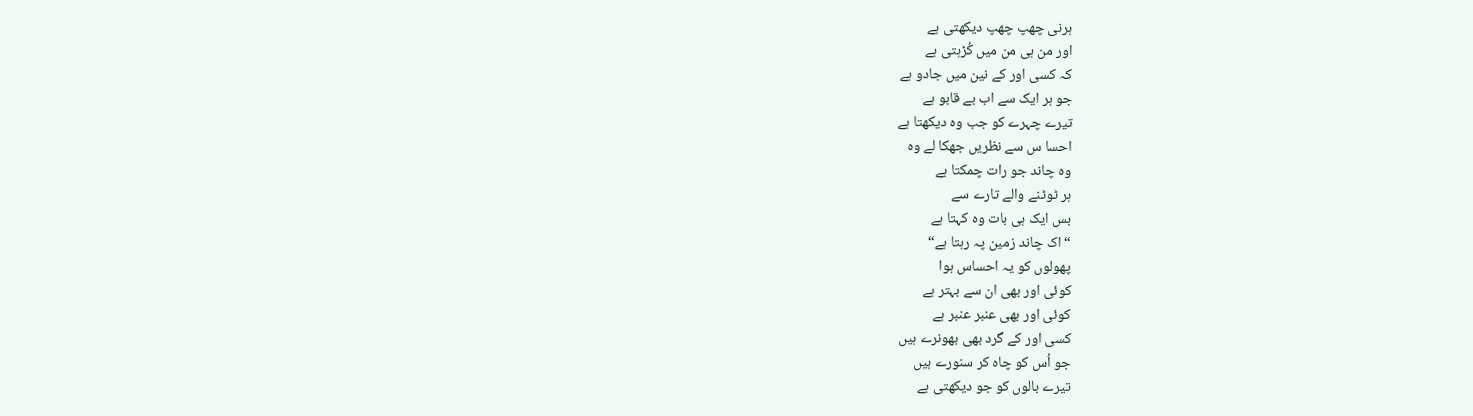ہرنی چھپ چھپ دیکھتی ہے
اور من ہی من میں کُڑہتی ہے
کہ کسی اور کے نین میں جادو ہے
جو ہر ایک سے اب بے قابو ہے
تیرے چہرے کو جب وہ دیکھتا ہے
احسا س سے نظریں جھکا لے وہ
وہ چاند جو رات چمکتا ہے
ہر ٹوٹنے والے تارے سے
بس ایک ہی بات وہ کہتا ہے
“اک چاند زمین پہ رہتا ہے“
پھولوں کو یہ احساس ہوا
کوئی اور بھی ان سے بہتر ہے
کوئی اور بھی عنبر عنبر ہے
کسی اور کے گرد بھی بھونرے ہیں
جو اُس کو چاہ کر سنورے ہیں
تیرے بالوں کو جو دیکھتی ہے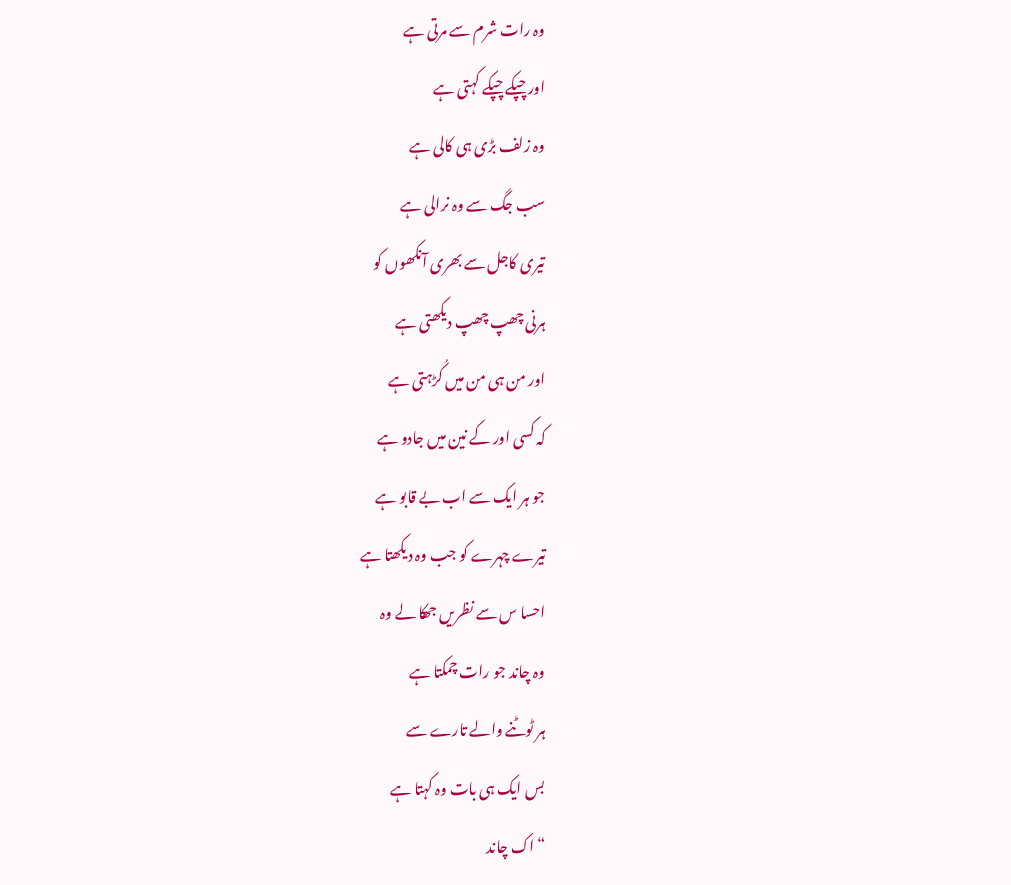وہ رات شرم سے مرتی ہے
اور چپکے چپکے کہتی ہے
وہ زلف بڑی ہی کالی ہے
سب جگ سے وہ نرالی ہے
تیری کاجل سے بھری آنکھوں کو
ہرنی چھپ چھپ دیکھتی ہے
اور من ہی من میں کُڑہتی ہے
کہ کسی اور کے نین میں جادو ہے
جو ہر ایک سے اب بے قابو ہے
تیرے چہرے کو جب وہ دیکھتا ہے
احسا س سے نظریں جھکا لے وہ
وہ چاند جو رات چمکتا ہے
ہر ٹوٹنے والے تارے سے
بس ایک ہی بات وہ کہتا ہے
“اک چاند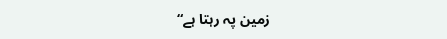زمین پہ رہتا ہے“